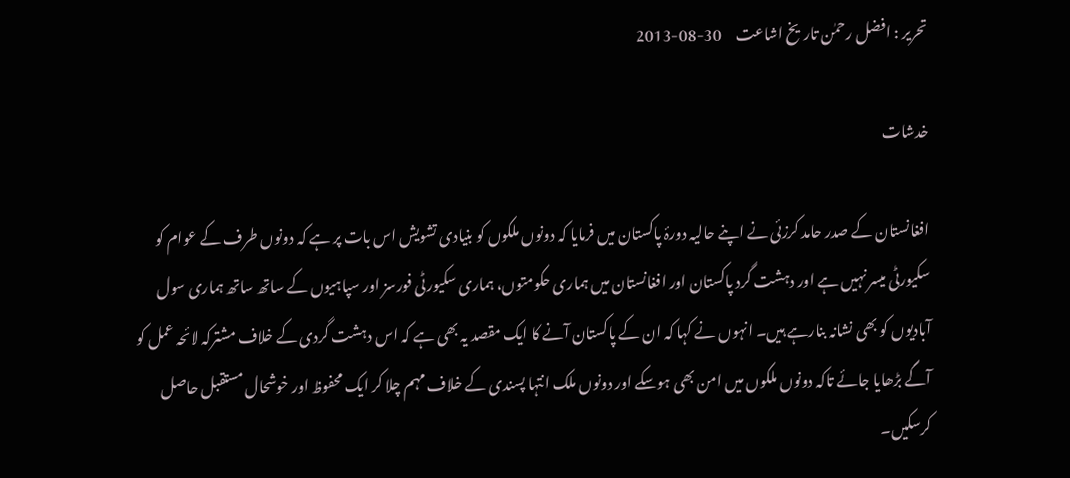تحریر : افضل رحمٰن تاریخ اشاعت     30-08-2013

خدشات

افغانستان کے صدر حامد کرزئی نے اپنے حالیہ دورۂ پاکستان میں فرمایا کہ دونوں ملکوں کو بنیادی تشویش اس بات پر ہے کہ دونوں طرف کے عوام کو سکیورٹی میسر نہیں ہے اور دہشت گرد پاکستان اور افغانستان میں ہماری حکومتوں، ہماری سکیورٹی فورسز اور سپاہیوں کے ساتھ ساتھ ہماری سول آبادیوں کو بھی نشانہ بنارہے ہیں۔ انہوں نے کہا کہ ان کے پاکستان آنے کا ایک مقصد یہ بھی ہے کہ اس دہشت گردی کے خلاف مشترکہ لائحہ عمل کو آگے بڑھایا جائے تاکہ دونوں ملکوں میں امن بھی ہوسکے اور دونوں ملک انتہا پسندی کے خلاف مہم چلا کر ایک محفوظ اور خوشحال مستقبل حاصل کرسکیں۔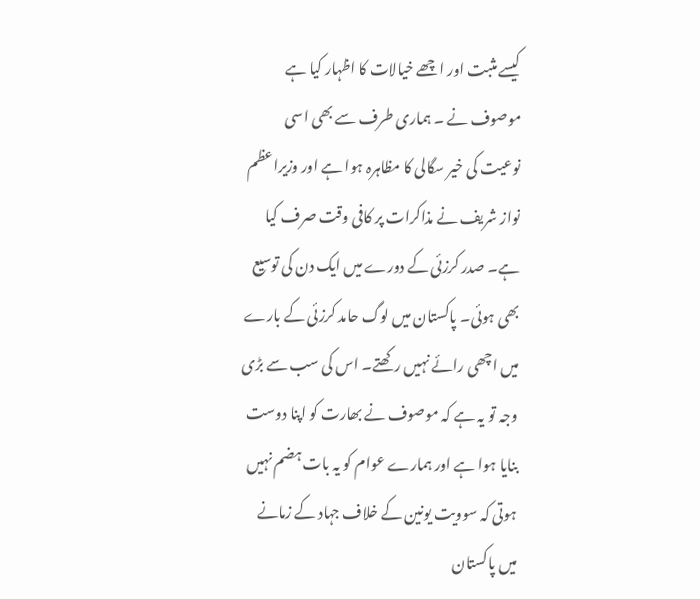کیسے مثبت اور اچھے خیالات کا اظہار کیا ہے موصوف نے ۔ ہماری طرف سے بھی اسی نوعیت کی خیر سگالی کا مظاہرہ ہوا ہے اور وزیراعظم نواز شریف نے مذاکرات پر کافی وقت صرف کیا ہے۔ صدر کرزئی کے دورے میں ایک دن کی توسیع بھی ہوئی۔ پاکستان میں لوگ حامد کرزئی کے بارے میں اچھی رائے نہیں رکھتے۔ اس کی سب سے بڑی وجہ تو یہ ہے کہ موصوف نے بھارت کو اپنا دوست بنایا ہوا ہے اور ہمارے عوام کو یہ بات ہضم نہیں ہوتی کہ سوویت یونین کے خلاف جہاد کے زمانے میں پاکستان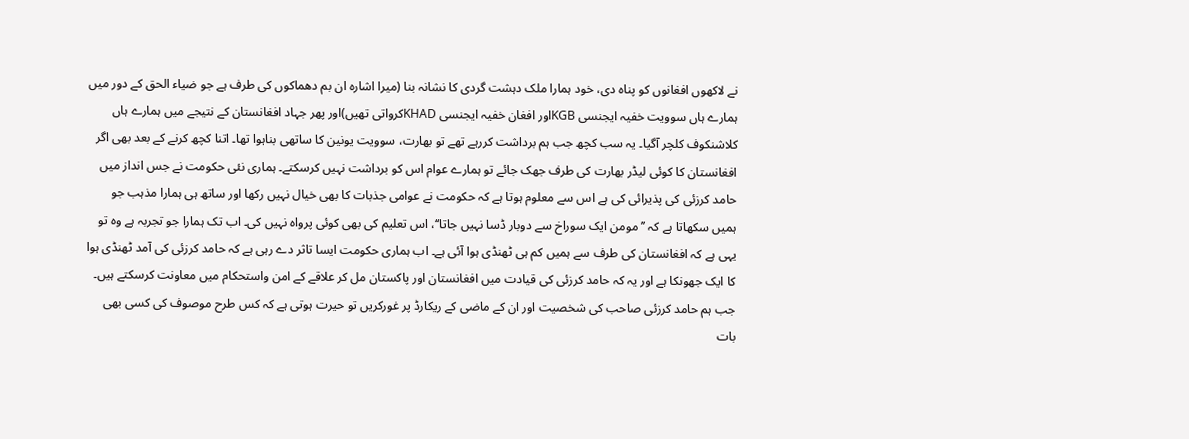نے لاکھوں افغانوں کو پناہ دی، خود ہمارا ملک دہشت گردی کا نشانہ بنا (میرا اشارہ ان بم دھماکوں کی طرف ہے جو ضیاء الحق کے دور میں ہمارے ہاں سوویت خفیہ ایجنسی KGBاور افغان خفیہ ایجنسی KHADکرواتی تھیں)اور پھر جہاد افغانستان کے نتیجے میں ہمارے ہاں کلاشنکوف کلچر آگیا۔ یہ سب کچھ جب ہم برداشت کررہے تھے تو بھارت، سوویت یونین کا ساتھی بناہوا تھا۔ اتنا کچھ کرنے کے بعد بھی اگر افغانستان کا کوئی لیڈر بھارت کی طرف جھک جائے تو ہمارے عوام اس کو برداشت نہیں کرسکتے۔ ہماری نئی حکومت نے جس انداز میں حامد کرزئی کی پذیرائی کی ہے اس سے معلوم ہوتا ہے کہ حکومت نے عوامی جذبات کا بھی خیال نہیں رکھا اور ساتھ ہی ہمارا مذہب جو ہمیں سکھاتا ہے کہ ’’مومن ایک سوراخ سے دوبار ڈسا نہیں جاتا‘‘، اس تعلیم کی بھی کوئی پرواہ نہیں کی۔ اب تک ہمارا جو تجربہ ہے وہ تو یہی ہے کہ افغانستان کی طرف سے ہمیں کم ہی ٹھنڈی ہوا آئی ہے۔ اب ہماری حکومت ایسا تاثر دے رہی ہے کہ حامد کرزئی کی آمد ٹھنڈی ہوا کا ایک جھونکا ہے اور یہ کہ حامد کرزئی کی قیادت میں افغانستان اور پاکستان مل کر علاقے کے امن واستحکام میں معاونت کرسکتے ہیں۔ جب ہم حامد کرزئی صاحب کی شخصیت اور ان کے ماضی کے ریکارڈ پر غورکریں تو حیرت ہوتی ہے کہ کس طرح موصوف کی کسی بھی بات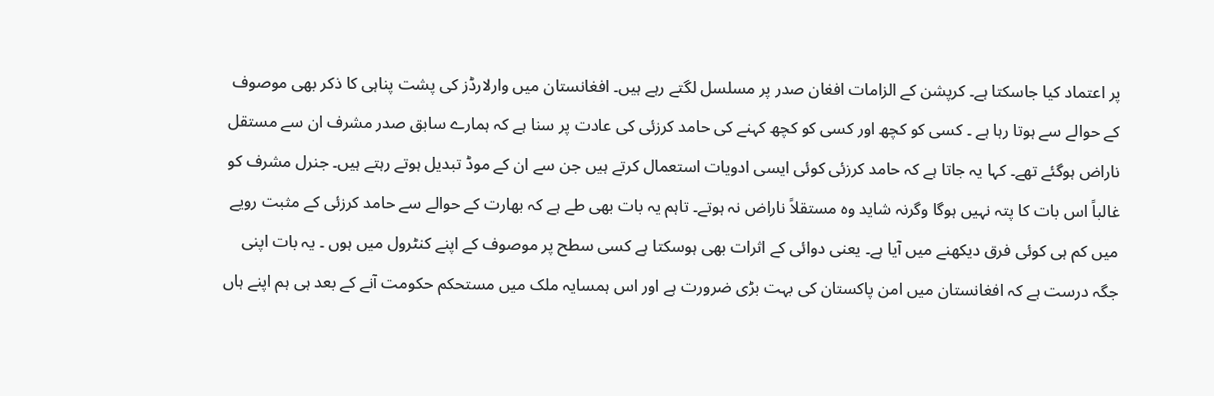پر اعتماد کیا جاسکتا ہے۔ کرپشن کے الزامات افغان صدر پر مسلسل لگتے رہے ہیں۔ افغانستان میں وارلارڈز کی پشت پناہی کا ذکر بھی موصوف کے حوالے سے ہوتا رہا ہے ۔ کسی کو کچھ اور کسی کو کچھ کہنے کی حامد کرزئی کی عادت پر سنا ہے کہ ہمارے سابق صدر مشرف ان سے مستقل ناراض ہوگئے تھے۔ کہا یہ جاتا ہے کہ حامد کرزئی کوئی ایسی ادویات استعمال کرتے ہیں جن سے ان کے موڈ تبدیل ہوتے رہتے ہیں۔ جنرل مشرف کو غالباً اس بات کا پتہ نہیں ہوگا وگرنہ شاید وہ مستقلاً ناراض نہ ہوتے۔ تاہم یہ بات بھی طے ہے کہ بھارت کے حوالے سے حامد کرزئی کے مثبت رویے میں کم ہی کوئی فرق دیکھنے میں آیا ہے۔ یعنی دوائی کے اثرات بھی ہوسکتا ہے کسی سطح پر موصوف کے اپنے کنٹرول میں ہوں ۔ یہ بات اپنی جگہ درست ہے کہ افغانستان میں امن پاکستان کی بہت بڑی ضرورت ہے اور اس ہمسایہ ملک میں مستحکم حکومت آنے کے بعد ہی ہم اپنے ہاں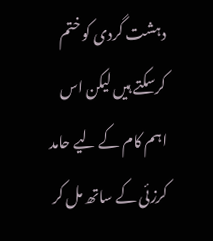دہشت گردی کو ختم کرسکتے ہیں لیکن اس اہم کام کے لیے حامد کرزئی کے ساتھ مل کر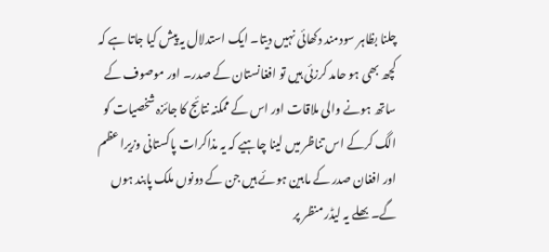چلنا بظاہر سودمند دکھائی نہیں دیتا۔ ایک استدلال یہ پیش کیا جاتا ہے کہ کچھ بھی ہو حامد کرزئی ہیں تو افغانستان کے صدر۔ اور موصوف کے ساتھ ہونے والی ملاقات اور اس کے ممکنہ نتائج کا جائزہ شخصیات کو الگ کرکے اس تناظر میں لینا چاہیے کہ یہ مذاکرات پاکستانی وزیرا عظم اور افغان صدر کے مابین ہوئے ہیں جن کے دونوں ملک پابند ہوں گے۔ بھلے یہ لیڈر منظر پر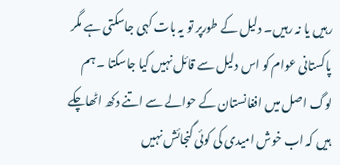رہیں یا نہ رہیں۔ دلیل کے طورپر تو یہ بات کہی جاسکتی ہے مگر پاکستانی عوام کو اس دلیل سے قائل نہیں کیا جاسکتا ۔ ہم لوگ اصل میں افغانستان کے حوالے سے اتنے دکھ اٹھاچکے ہیں کہ اب خوش امیدی کی کوئی گنجائش نہیں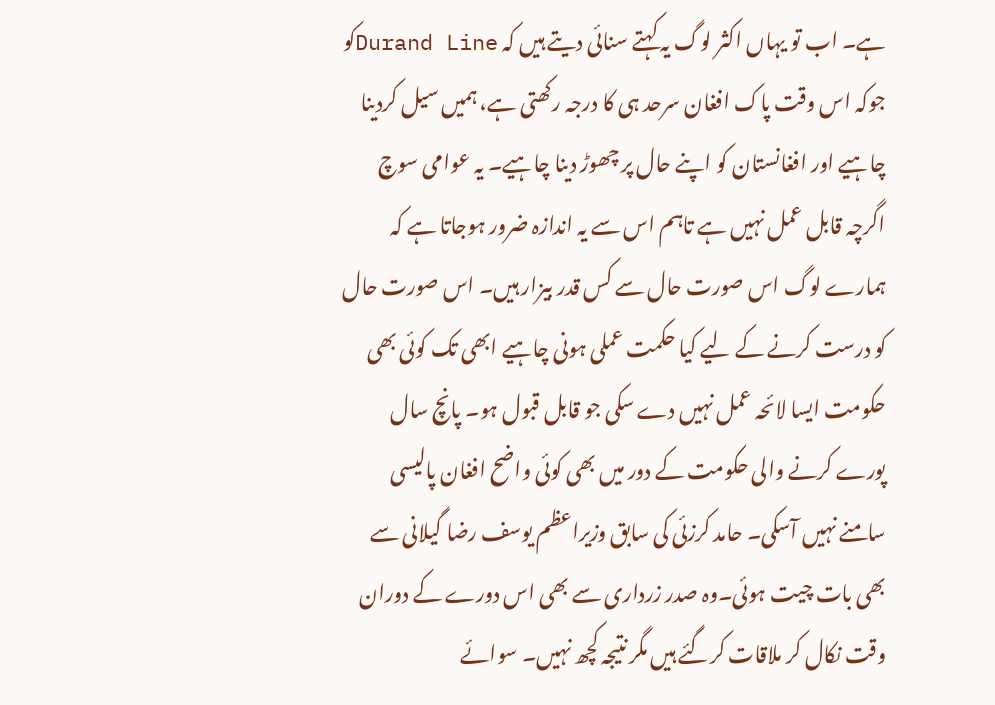ہے۔ اب تو یہاں اکثر لوگ یہ کہتے سنائی دیتے ہیں کہ Durand Lineکو جوکہ اس وقت پاک افغان سرحد ہی کا درجہ رکھتی ہے، ہمیں سیل کردینا چاہیے اور افغانستان کو اپنے حال پر چھوڑ دینا چاہیے۔ یہ عوامی سوچ اگرچہ قابل عمل نہیں ہے تاہم اس سے یہ اندازہ ضرور ہوجاتا ہے کہ ہمارے لوگ اس صورت حال سے کس قدر بیزار ہیں۔ اس صورت حال کو درست کرنے کے لیے کیا حکمت عملی ہونی چاہیے ابھی تک کوئی بھی حکومت ایسا لائحہ عمل نہیں دے سکی جو قابل قبول ہو۔ پانچ سال پورے کرنے والی حکومت کے دور میں بھی کوئی واضح افغان پالیسی سامنے نہیں آسکی۔ حامد کرزئی کی سابق وزیراعظم یوسف رضا گیلانی سے بھی بات چیت ہوئی۔وہ صدر زرداری سے بھی اس دورے کے دوران وقت نکال کر ملاقات کرگئے ہیں مگر نتیجہ کچھ نہیں۔ سوائے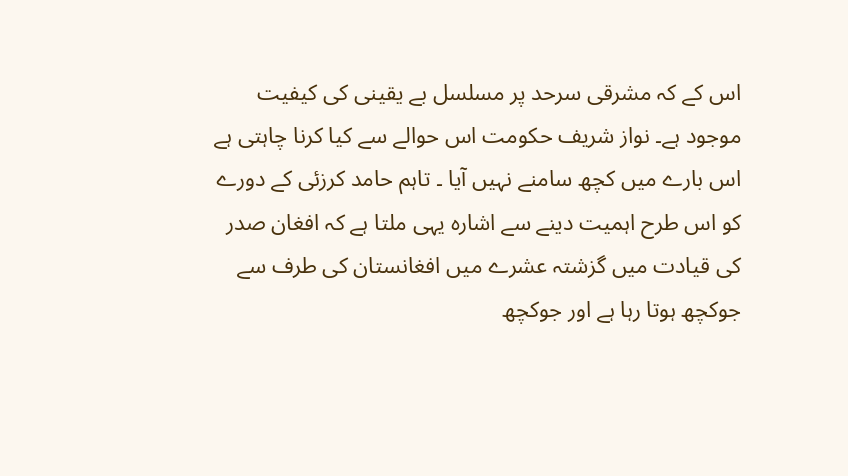اس کے کہ مشرقی سرحد پر مسلسل بے یقینی کی کیفیت موجود ہے۔ نواز شریف حکومت اس حوالے سے کیا کرنا چاہتی ہے اس بارے میں کچھ سامنے نہیں آیا ۔ تاہم حامد کرزئی کے دورے کو اس طرح اہمیت دینے سے اشارہ یہی ملتا ہے کہ افغان صدر کی قیادت میں گزشتہ عشرے میں افغانستان کی طرف سے جوکچھ ہوتا رہا ہے اور جوکچھ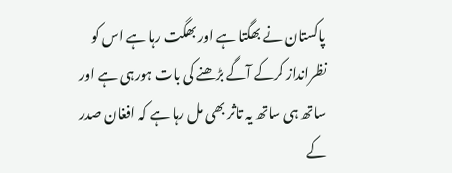پاکستان نے بھگتا ہے اور بھگت رہا ہے اس کو نظرانداز کرکے آگے بڑھنے کی بات ہورہی ہے اور ساتھ ہی ساتھ یہ تاثر بھی مل رہا ہے کہ افغان صدر کے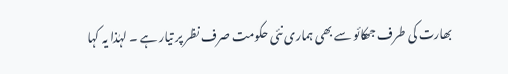بھارت کی طرف جھکائو سے بھی ہماری نئی حکومت صرف نظر پر تیار ہے ۔ لہٰذا یہ کہا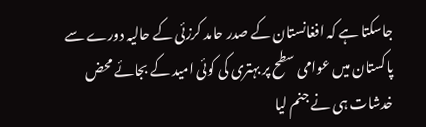جاسکتا ہے کہ افغانستان کے صدر حامد کرزئی کے حالیہ دورے سے پاکستان میں عوامی سطح پر بہتری کی کوئی امید کے بجائے محض خدشات ہی نے جنم لیا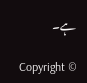ہے۔

Copyright ©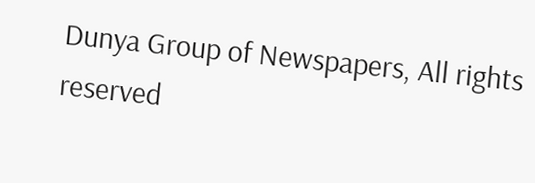Dunya Group of Newspapers, All rights reserved